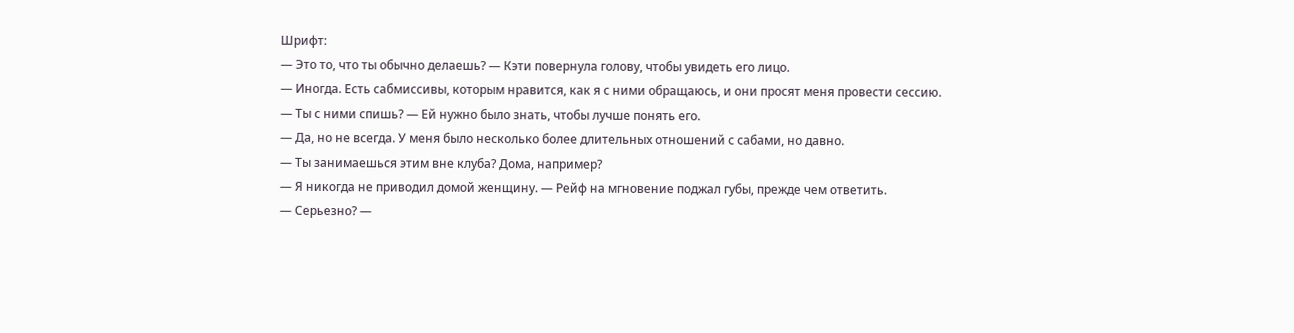Шрифт:
— Это то, что ты обычно делаешь? — Кэти повернула голову, чтобы увидеть его лицо.
— Иногда. Есть сабмиссивы, которым нравится, как я с ними обращаюсь, и они просят меня провести сессию.
— Ты с ними спишь? — Ей нужно было знать, чтобы лучше понять его.
— Да, но не всегда. У меня было несколько более длительных отношений с сабами, но давно.
— Ты занимаешься этим вне клуба? Дома, например?
— Я никогда не приводил домой женщину. — Рейф на мгновение поджал губы, прежде чем ответить.
— Серьезно? —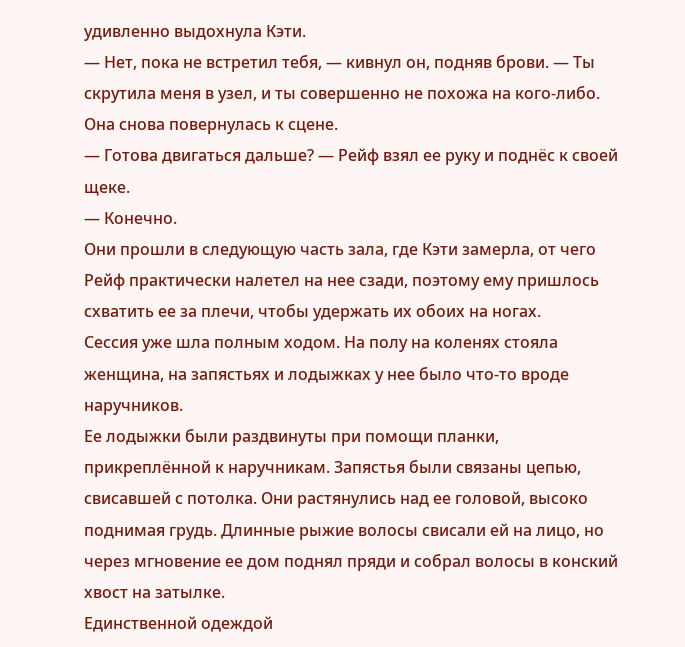удивленно выдохнула Кэти.
— Нет, пока не встретил тебя, — кивнул он, подняв брови. — Ты скрутила меня в узел, и ты совершенно не похожа на кого-либо.
Она снова повернулась к сцене.
— Готова двигаться дальше? — Рейф взял ее руку и поднёс к своей щеке.
— Конечно.
Они прошли в следующую часть зала, где Кэти замерла, от чего Рейф практически налетел на нее сзади, поэтому ему пришлось схватить ее за плечи, чтобы удержать их обоих на ногах.
Сессия уже шла полным ходом. На полу на коленях стояла женщина, на запястьях и лодыжках у нее было что-то вроде наручников.
Ее лодыжки были раздвинуты при помощи планки, прикреплённой к наручникам. Запястья были связаны цепью, свисавшей с потолка. Они растянулись над ее головой, высоко поднимая грудь. Длинные рыжие волосы свисали ей на лицо, но через мгновение ее дом поднял пряди и собрал волосы в конский хвост на затылке.
Единственной одеждой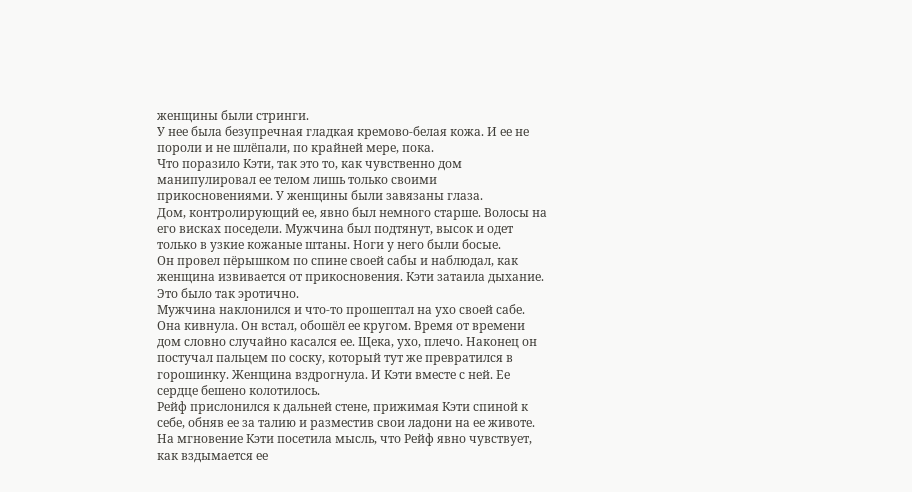женщины были стринги.
У нее была безупречная гладкая кремово-белая кожа. И ее не пороли и не шлёпали, по крайней мере, пока.
Что поразило Кэти, так это то, как чувственно дом манипулировал ее телом лишь только своими прикосновениями. У женщины были завязаны глаза.
Дом, контролирующий ее, явно был немного старше. Волосы на его висках поседели. Мужчина был подтянут, высок и одет только в узкие кожаные штаны. Ноги у него были босые.
Он провел пёрышком по спине своей сабы и наблюдал, как женщина извивается от прикосновения. Кэти затаила дыхание. Это было так эротично.
Мужчина наклонился и что-то прошептал на ухо своей сабе. Она кивнула. Он встал, обошёл ее кругом. Время от времени дом словно случайно касался ее. Щека, ухо, плечо. Наконец он постучал пальцем по соску, который тут же превратился в горошинку. Женщина вздрогнула. И Кэти вместе с ней. Ее сердце бешено колотилось.
Рейф прислонился к дальней стене, прижимая Кэти спиной к себе, обняв ее за талию и разместив свои ладони на ее животе.
На мгновение Кэти посетила мысль, что Рейф явно чувствует, как вздымается ее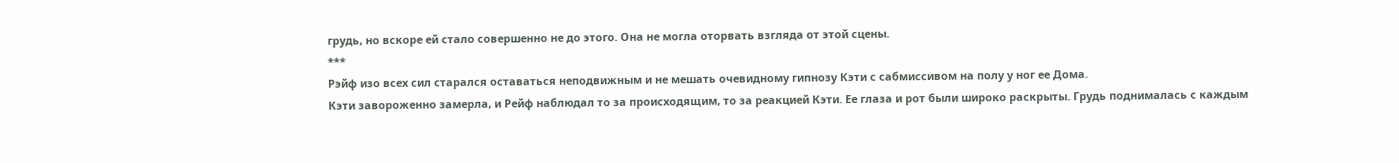грудь, но вскоре ей стало совершенно не до этого. Она не могла оторвать взгляда от этой сцены.
***
Рэйф изо всех сил старался оставаться неподвижным и не мешать очевидному гипнозу Кэти с сабмиссивом на полу у ног ее Дома.
Кэти завороженно замерла, и Рейф наблюдал то за происходящим, то за реакцией Кэти. Ее глаза и рот были широко раскрыты. Грудь поднималась с каждым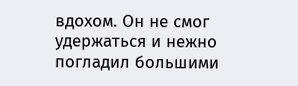вдохом. Он не смог удержаться и нежно погладил большими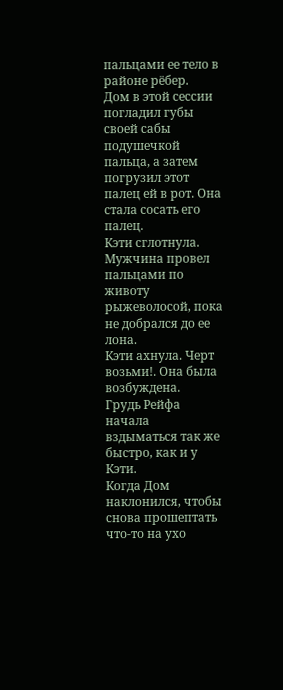пальцами ее тело в районе рёбер.
Дом в этой сессии погладил губы своей сабы подушечкой пальца, а затем погрузил этот палец ей в рот. Она стала сосать его палец.
Кэти сглотнула.
Мужчина провел пальцами по животу рыжеволосой, пока не добрался до ее лона.
Кэти ахнула. Черт возьми!. Она была возбуждена.
Грудь Рейфа начала вздыматься так же быстро, как и у Кэти.
Когда Дом наклонился, чтобы снова прошептать что-то на ухо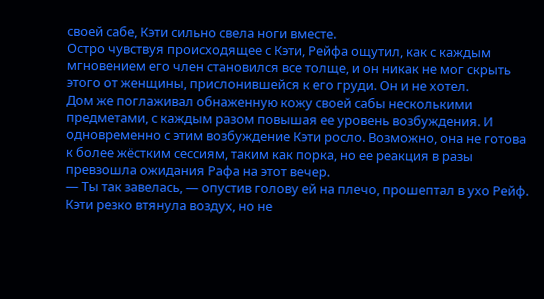своей сабе, Кэти сильно свела ноги вместе.
Остро чувствуя происходящее с Кэти, Рейфа ощутил, как с каждым мгновением его член становился все толще, и он никак не мог скрыть этого от женщины, прислонившейся к его груди. Он и не хотел.
Дом же поглаживал обнаженную кожу своей сабы несколькими предметами, с каждым разом повышая ее уровень возбуждения. И одновременно с этим возбуждение Кэти росло. Возможно, она не готова к более жёстким сессиям, таким как порка, но ее реакция в разы превзошла ожидания Рафа на этот вечер.
— Ты так завелась, — опустив голову ей на плечо, прошептал в ухо Рейф.
Кэти резко втянула воздух, но не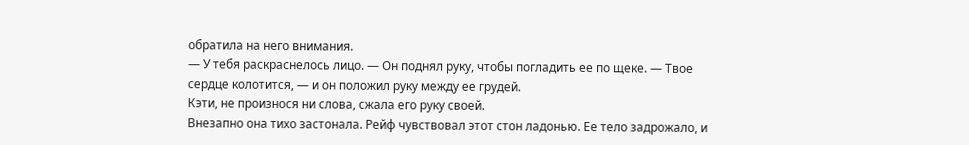обратила на него внимания.
— У тебя раскраснелось лицо. — Он поднял руку, чтобы погладить ее по щеке. — Твое сердце колотится, — и он положил руку между ее грудей.
Кэти, не произнося ни слова, сжала его руку своей.
Внезапно она тихо застонала. Рейф чувствовал этот стон ладонью. Ее тело задрожало, и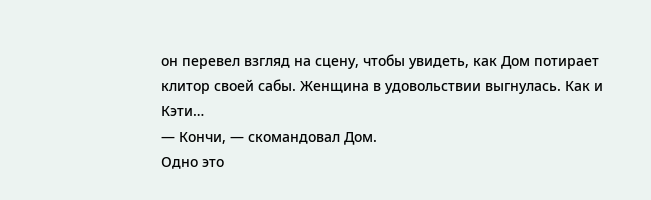он перевел взгляд на сцену, чтобы увидеть, как Дом потирает клитор своей сабы. Женщина в удовольствии выгнулась. Как и Кэти…
— Кончи, — скомандовал Дом.
Одно это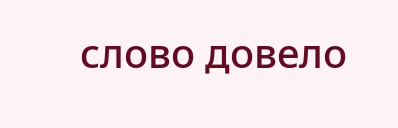слово довело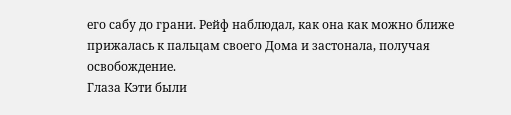его сабу до грани. Рейф наблюдал, как она как можно ближе прижалась к пальцам своего Дома и застонала, получая освобождение.
Глаза Кэти были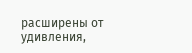расширены от удивления,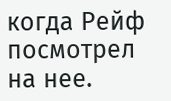когда Рейф посмотрел на нее.